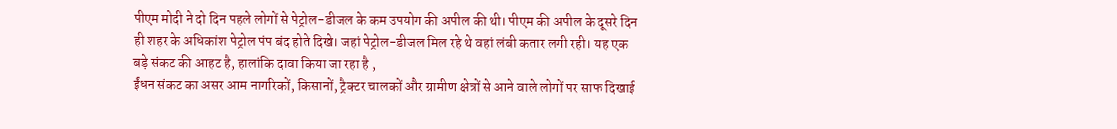पीएम मोदी ने दो दिन पहले लोगों से पेट्रोल-डीजल के कम उपयोग की अपील की थी। पीएम की अपील के दूसरे दिन ही शहर के अधिकांश पेट्रोल पंप बंद होते दिखे। जहां पेट्रोल-डीजल मिल रहे थे वहां लंबी कतार लगी रही। यह एक बड़े संकट की आहट है, हालांकि दावा किया जा रहा है ,
ईंधन संकट का असर आम नागरिकों, किसानों, ट्रैक्टर चालकों और ग्रामीण क्षेत्रों से आने वाले लोगों पर साफ दिखाई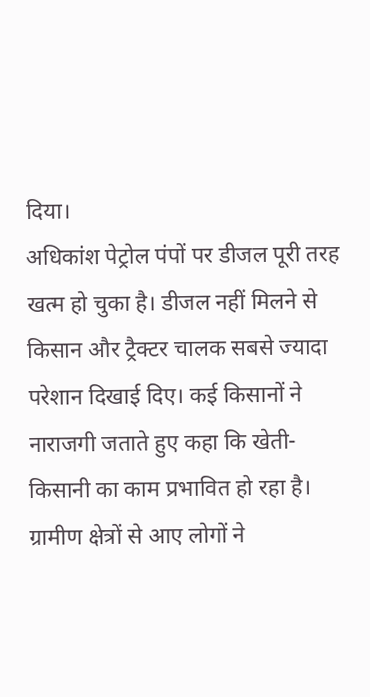दिया।
अधिकांश पेट्रोल पंपों पर डीजल पूरी तरह खत्म हो चुका है। डीजल नहीं मिलने से किसान और ट्रैक्टर चालक सबसे ज्यादा परेशान दिखाई दिए। कई किसानों ने नाराजगी जताते हुए कहा कि खेती-किसानी का काम प्रभावित हो रहा है। ग्रामीण क्षेत्रों से आए लोगों ने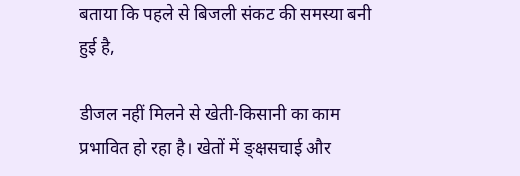बताया कि पहले से बिजली संकट की समस्या बनी हुई है,

डीजल नहीं मिलने से खेती-किसानी का काम प्रभावित हो रहा है। खेतों में ङ्क्षसचाई और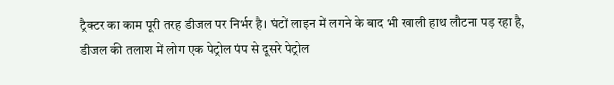ट्रैक्टर का काम पूरी तरह डीजल पर निर्भर है। घंटों लाइन में लगने के बाद भी खाली हाथ लौटना पड़ रहा है,
डीजल की तलाश में लोग एक पेट्रोल पंप से दूसरे पेट्रोल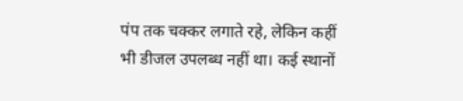पंप तक चक्कर लगाते रहे, लेकिन कहीं भी डीजल उपलब्ध नहीं था। कई स्थानों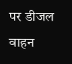पर डीजल वाहन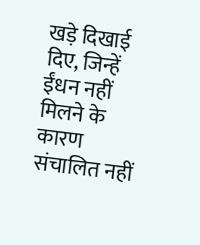खड़े दिखाई दिए, जिन्हें ईंधन नहीं मिलने के कारण संचालित नहीं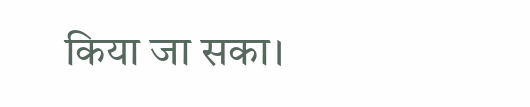किया जा सका।